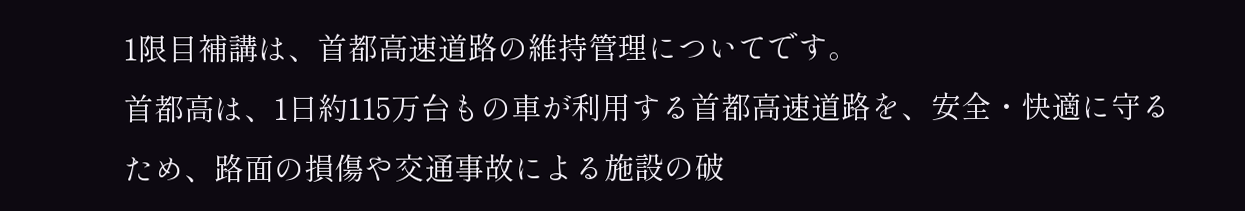1限目補講は、首都高速道路の維持管理についてです。
首都高は、1日約115万台もの車が利用する首都高速道路を、安全・快適に守るため、路面の損傷や交通事故による施設の破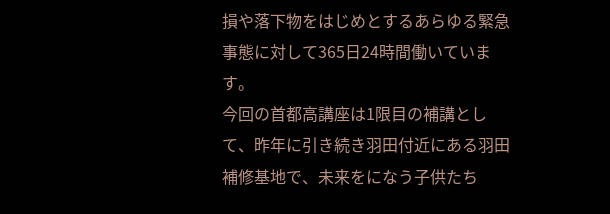損や落下物をはじめとするあらゆる緊急事態に対して365日24時間働いています。
今回の首都高講座は1限目の補講として、昨年に引き続き羽田付近にある羽田補修基地で、未来をになう子供たち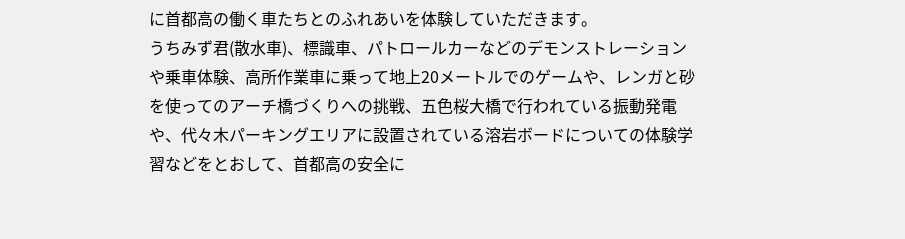に首都高の働く車たちとのふれあいを体験していただきます。
うちみず君(散水車)、標識車、パトロールカーなどのデモンストレーションや乗車体験、高所作業車に乗って地上20メートルでのゲームや、レンガと砂を使ってのアーチ橋づくりへの挑戦、五色桜大橋で行われている振動発電や、代々木パーキングエリアに設置されている溶岩ボードについての体験学習などをとおして、首都高の安全に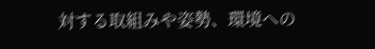対する取組みや姿勢、環境への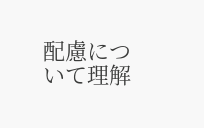配慮について理解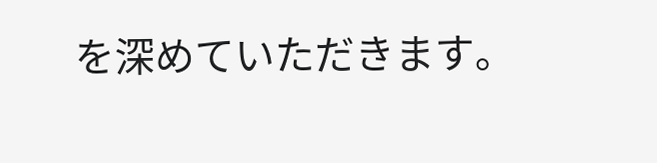を深めていただきます。